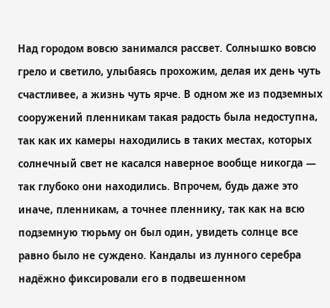Над городом вовсю занимался рассвет. Солнышко вовсю грело и светило, улыбаясь прохожим, делая их день чуть счастливее, а жизнь чуть ярче. В одном же из подземных сооружений пленникам такая радость была недоступна, так как их камеры находились в таких местах, которых солнечный свет не касался наверное вообще никогда — так глубоко они находились. Впрочем, будь даже это иначе, пленникам, а точнее пленнику, так как на всю подземную тюрьму он был один, увидеть солнце все равно было не суждено. Кандалы из лунного серебра надёжно фиксировали его в подвешенном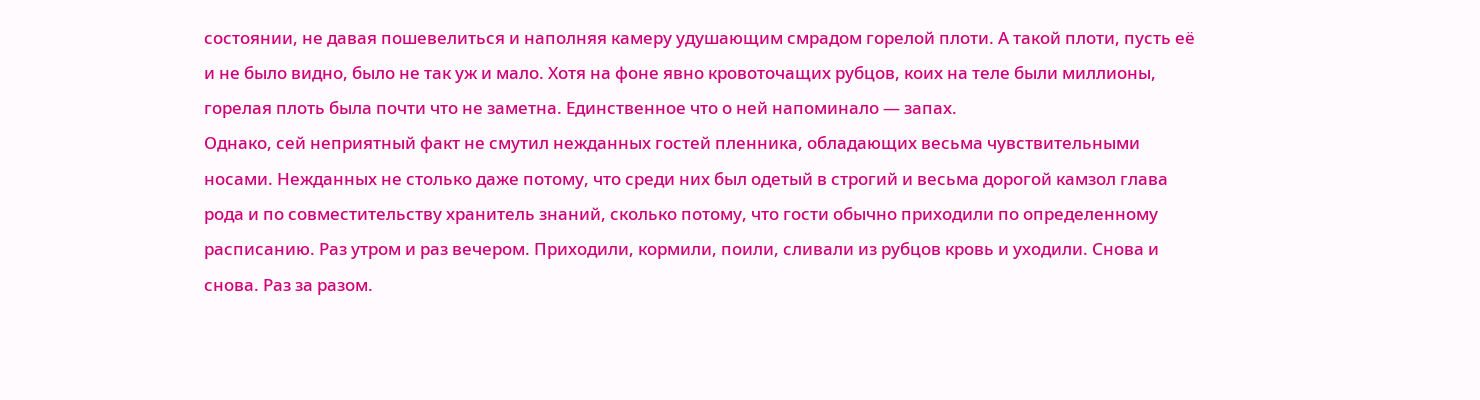состоянии, не давая пошевелиться и наполняя камеру удушающим смрадом горелой плоти. А такой плоти, пусть её и не было видно, было не так уж и мало. Хотя на фоне явно кровоточащих рубцов, коих на теле были миллионы, горелая плоть была почти что не заметна. Единственное что о ней напоминало — запах.
Однако, сей неприятный факт не смутил нежданных гостей пленника, обладающих весьма чувствительными носами. Нежданных не столько даже потому, что среди них был одетый в строгий и весьма дорогой камзол глава рода и по совместительству хранитель знаний, сколько потому, что гости обычно приходили по определенному расписанию. Раз утром и раз вечером. Приходили, кормили, поили, сливали из рубцов кровь и уходили. Снова и снова. Раз за разом.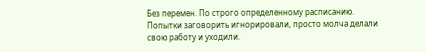Без перемен. По строго определенному расписанию. Попытки заговорить игнорировали, просто молча делали свою работу и уходили.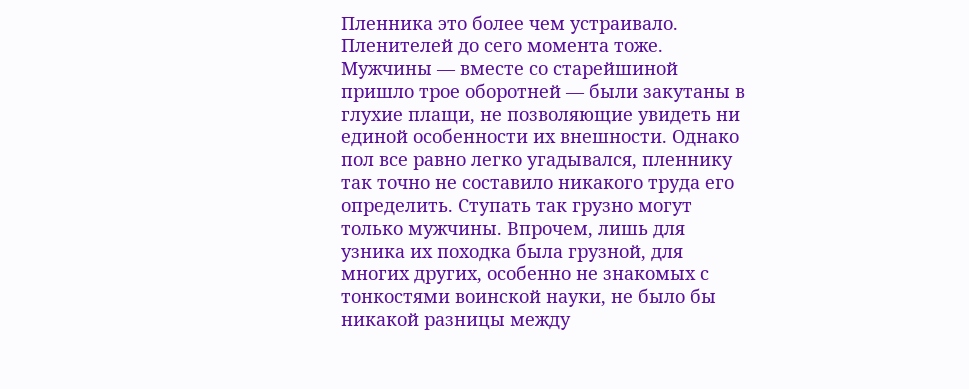Пленника это более чем устраивало. Пленителей до сего момента тоже.
Мужчины — вместе со старейшиной пришло трое оборотней — были закутаны в глухие плащи, не позволяющие увидеть ни единой особенности их внешности. Однако пол все равно легко угадывался, пленнику так точно не составило никакого труда его определить. Ступать так грузно могут только мужчины. Впрочем, лишь для узника их походка была грузной, для многих других, особенно не знакомых с тонкостями воинской науки, не было бы никакой разницы между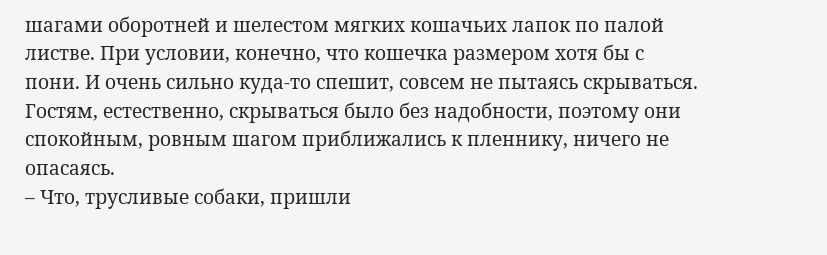шагами оборотней и шелестом мягких кошачьих лапок по палой листве. При условии, конечно, что кошечка размером хотя бы с пони. И очень сильно куда-то спешит, совсем не пытаясь скрываться.
Гостям, естественно, скрываться было без надобности, поэтому они спокойным, ровным шагом приближались к пленнику, ничего не опасаясь.
– Что, трусливые собаки, пришли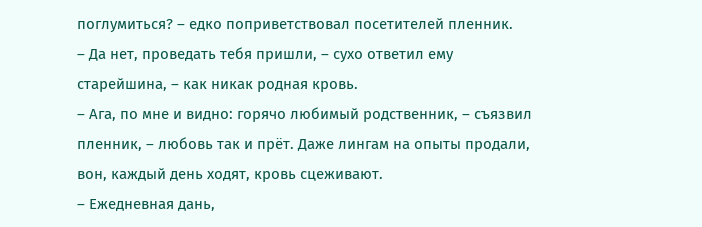поглумиться? – едко поприветствовал посетителей пленник.
– Да нет, проведать тебя пришли, – сухо ответил ему старейшина, – как никак родная кровь.
– Ага, по мне и видно: горячо любимый родственник, – съязвил пленник, – любовь так и прёт. Даже лингам на опыты продали, вон, каждый день ходят, кровь сцеживают.
– Ежедневная дань,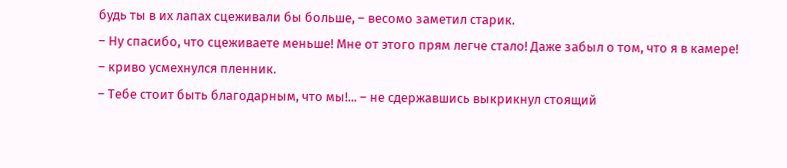будь ты в их лапах сцеживали бы больше, – весомо заметил старик.
– Ну спасибо, что сцеживаете меньше! Мне от этого прям легче стало! Даже забыл о том, что я в камере! – криво усмехнулся пленник.
– Тебе стоит быть благодарным, что мы!... – не сдержавшись выкрикнул стоящий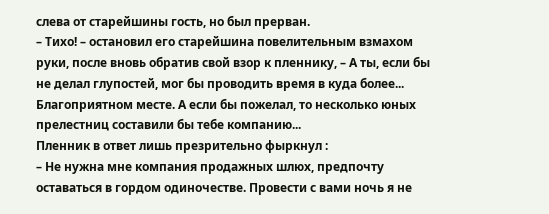слева от старейшины гость, но был прерван.
– Тихо! – остановил его старейшина повелительным взмахом руки, после вновь обратив свой взор к пленнику, – А ты, если бы не делал глупостей, мог бы проводить время в куда более... Благоприятном месте. А если бы пожелал, то несколько юных прелестниц составили бы тебе компанию...
Пленник в ответ лишь презрительно фыркнул :
– Не нужна мне компания продажных шлюх, предпочту оставаться в гордом одиночестве. Провести с вами ночь я не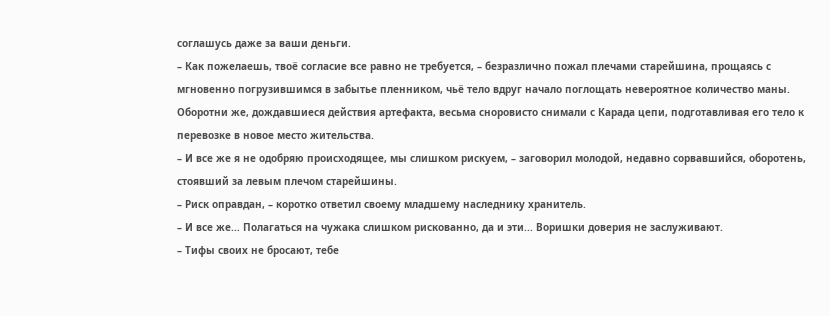соглашусь даже за ваши деньги.
– Как пожелаешь, твоё согласие все равно не требуется, – безразлично пожал плечами старейшина, прощаясь с мгновенно погрузившимся в забытье пленником, чьё тело вдруг начало поглощать невероятное количество маны. Оборотни же, дождавшиеся действия артефакта, весьма сноровисто снимали с Карада цепи, подготавливая его тело к перевозке в новое место жительства.
– И все же я не одобряю происходящее, мы слишком рискуем, – заговорил молодой, недавно сорвавшийся, оборотень, стоявший за левым плечом старейшины.
– Риск оправдан, – коротко ответил своему младшему наследнику хранитель.
– И все же... Полагаться на чужака слишком рискованно, да и эти... Воришки доверия не заслуживают.
– Тифы своих не бросают, тебе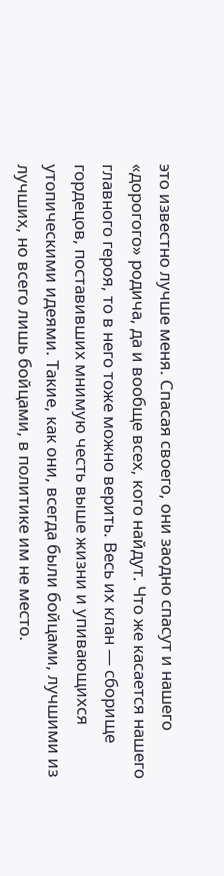это известно лучше меня. Спасая своего, они заодно спасут и нашего «дорогого» родича, да и вообще всех, кого найдут. Что же касается нашего главного героя, то в него тоже можно верить. Весь их клан — сборище гордецов, поставивших мнимую честь выше жизни и упивающихся утопическими идеями. Такие, как они, всегда были бойцами, лучшими из лучших, но всего лишь бойцами, в политике им не место.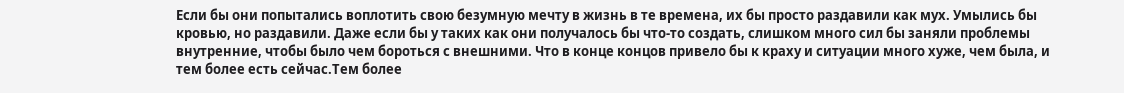Если бы они попытались воплотить свою безумную мечту в жизнь в те времена, их бы просто раздавили как мух. Умылись бы кровью, но раздавили. Даже если бы у таких как они получалось бы что-то создать, слишком много сил бы заняли проблемы внутренние, чтобы было чем бороться с внешними. Что в конце концов привело бы к краху и ситуации много хуже, чем была, и тем более есть сейчас.Тем более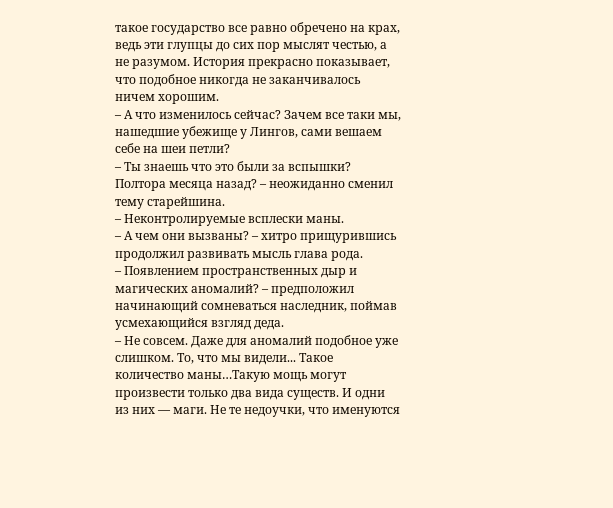такое государство все равно обречено на крах, ведь эти глупцы до сих пор мыслят честью, а не разумом. История прекрасно показывает, что подобное никогда не заканчивалось ничем хорошим.
– А что изменилось сейчас? Зачем все таки мы, нашедшие убежище у Лингов, сами вешаем себе на шеи петли?
– Ты знаешь что это были за вспышки? Полтора месяца назад? – неожиданно сменил тему старейшина.
– Неконтролируемые всплески маны.
– А чем они вызваны? – хитро прищурившись продолжил развивать мысль глава рода.
– Появлением пространственных дыр и магических аномалий? – предположил начинающий сомневаться наследник, поймав усмехающийся взгляд деда.
– Не совсем. Даже для аномалий подобное уже слишком. То, что мы видели... Такое количество маны…Такую мощь могут произвести только два вида существ. И одни из них — маги. Не те недоучки, что именуются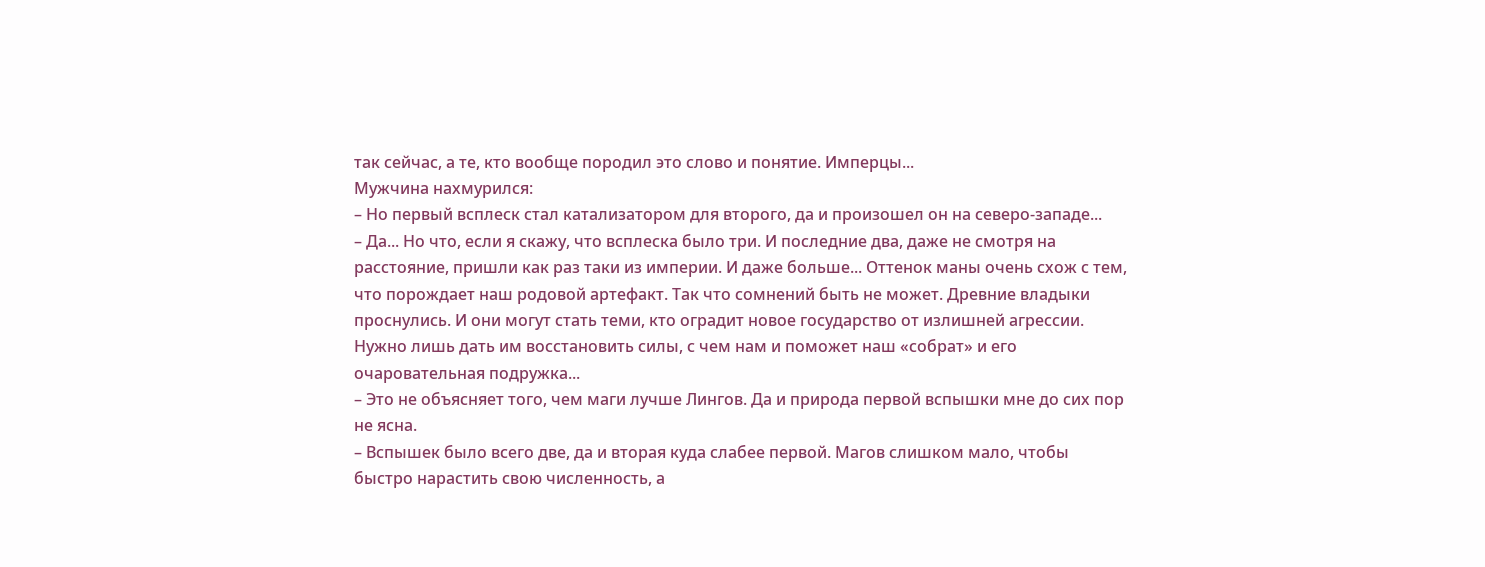так сейчас, а те, кто вообще породил это слово и понятие. Имперцы...
Мужчина нахмурился:
– Но первый всплеск стал катализатором для второго, да и произошел он на северо-западе...
– Да... Но что, если я скажу, что всплеска было три. И последние два, даже не смотря на расстояние, пришли как раз таки из империи. И даже больше... Оттенок маны очень схож с тем, что порождает наш родовой артефакт. Так что сомнений быть не может. Древние владыки проснулись. И они могут стать теми, кто оградит новое государство от излишней агрессии. Нужно лишь дать им восстановить силы, с чем нам и поможет наш «собрат» и его очаровательная подружка...
– Это не объясняет того, чем маги лучше Лингов. Да и природа первой вспышки мне до сих пор не ясна.
– Вспышек было всего две, да и вторая куда слабее первой. Магов слишком мало, чтобы быстро нарастить свою численность, а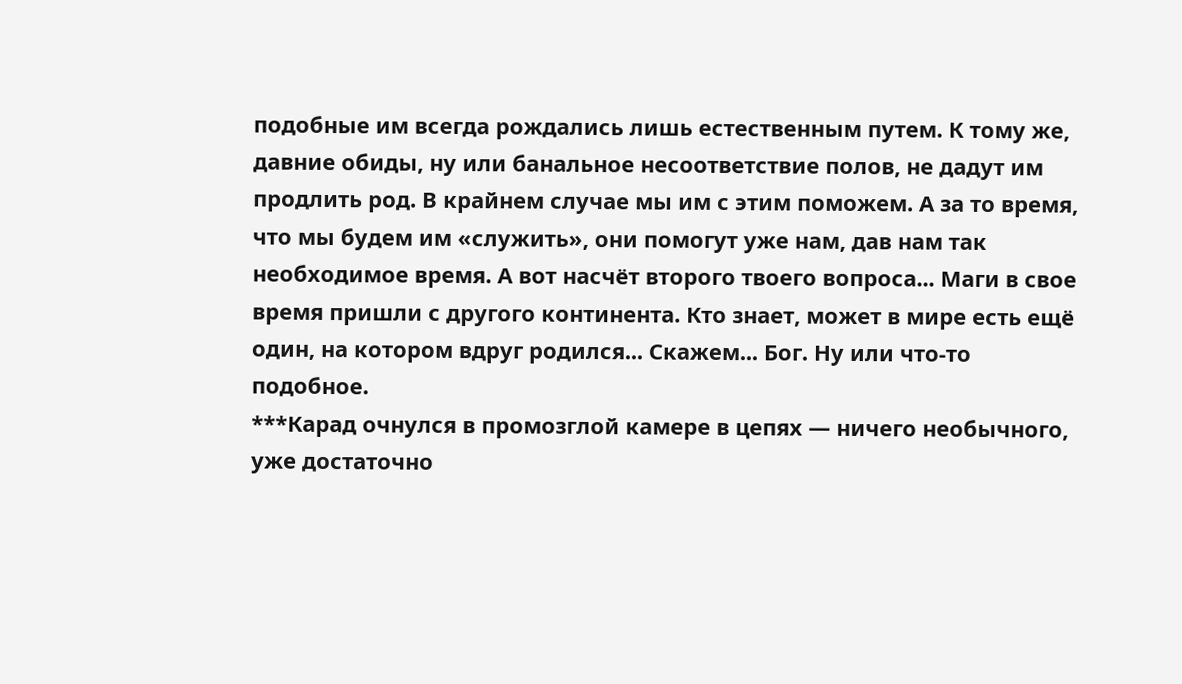подобные им всегда рождались лишь естественным путем. К тому же, давние обиды, ну или банальное несоответствие полов, не дадут им продлить род. В крайнем случае мы им с этим поможем. А за то время, что мы будем им «служить», они помогут уже нам, дав нам так необходимое время. А вот насчёт второго твоего вопроса... Маги в свое время пришли с другого континента. Кто знает, может в мире есть ещё один, на котором вдруг родился... Скажем... Бог. Ну или что-то подобное.
***Карад очнулся в промозглой камере в цепях — ничего необычного, уже достаточно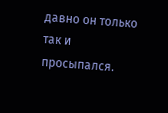давно он только так и просыпался.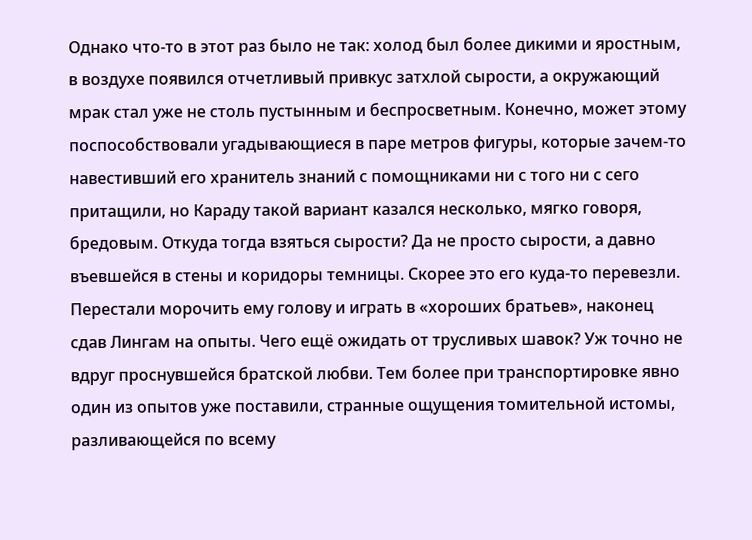Однако что-то в этот раз было не так: холод был более дикими и яростным, в воздухе появился отчетливый привкус затхлой сырости, а окружающий мрак стал уже не столь пустынным и беспросветным. Конечно, может этому поспособствовали угадывающиеся в паре метров фигуры, которые зачем-то навестивший его хранитель знаний с помощниками ни с того ни с сего притащили, но Караду такой вариант казался несколько, мягко говоря, бредовым. Откуда тогда взяться сырости? Да не просто сырости, а давно въевшейся в стены и коридоры темницы. Скорее это его куда-то перевезли. Перестали морочить ему голову и играть в «хороших братьев», наконец сдав Лингам на опыты. Чего ещё ожидать от трусливых шавок? Уж точно не вдруг проснувшейся братской любви. Тем более при транспортировке явно один из опытов уже поставили, странные ощущения томительной истомы, разливающейся по всему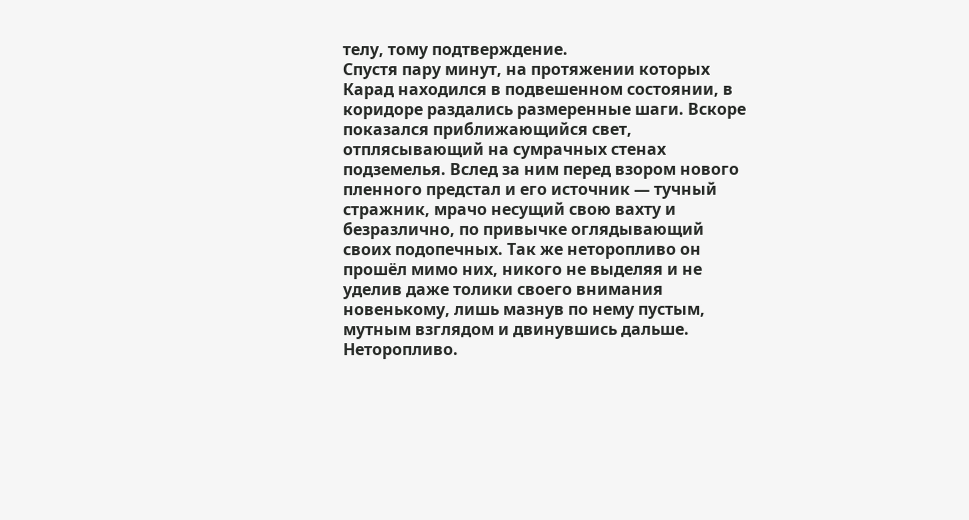телу, тому подтверждение.
Спустя пару минут, на протяжении которых Карад находился в подвешенном состоянии, в коридоре раздались размеренные шаги. Вскоре показался приближающийся свет, отплясывающий на сумрачных стенах подземелья. Вслед за ним перед взором нового пленного предстал и его источник — тучный стражник, мрачо несущий свою вахту и безразлично, по привычке оглядывающий своих подопечных. Так же неторопливо он прошёл мимо них, никого не выделяя и не уделив даже толики своего внимания новенькому, лишь мазнув по нему пустым, мутным взглядом и двинувшись дальше. Неторопливо.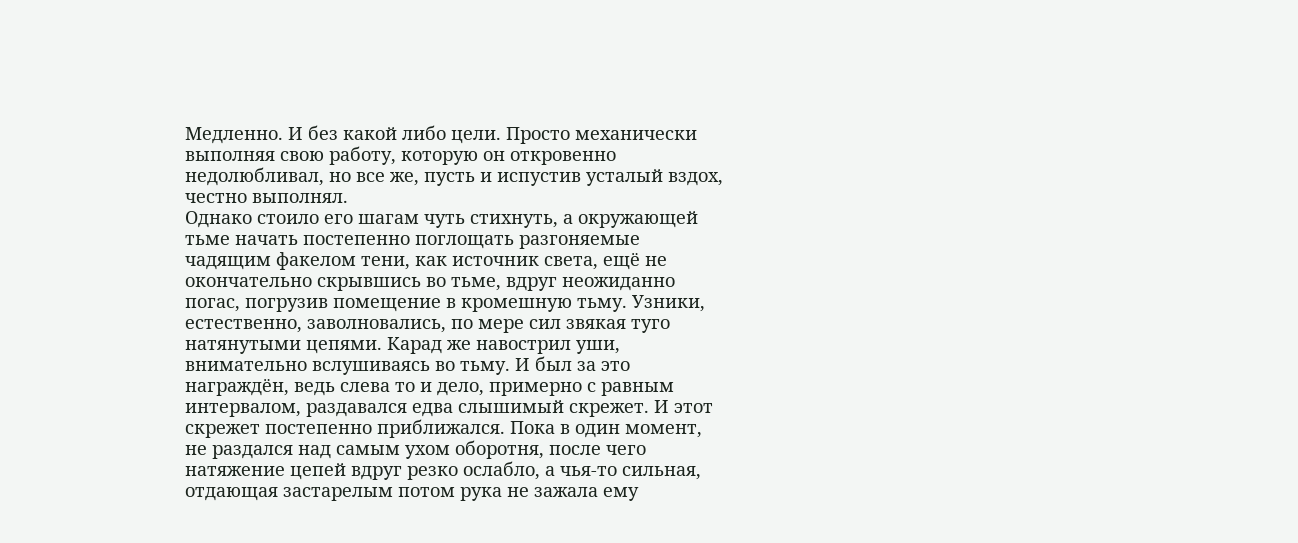Медленно. И без какой либо цели. Просто механически выполняя свою работу, которую он откровенно недолюбливал, но все же, пусть и испустив усталый вздох, честно выполнял.
Однако стоило его шагам чуть стихнуть, а окружающей тьме начать постепенно поглощать разгоняемые чадящим факелом тени, как источник света, ещё не окончательно скрывшись во тьме, вдруг неожиданно погас, погрузив помещение в кромешную тьму. Узники, естественно, заволновались, по мере сил звякая туго натянутыми цепями. Карад же навострил уши, внимательно вслушиваясь во тьму. И был за это награждён, ведь слева то и дело, примерно с равным интервалом, раздавался едва слышимый скрежет. И этот скрежет постепенно приближался. Пока в один момент, не раздался над самым ухом оборотня, после чего натяжение цепей вдруг резко ослабло, а чья-то сильная, отдающая застарелым потом рука не зажала ему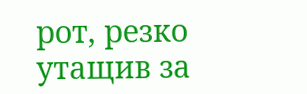рот, резко утащив за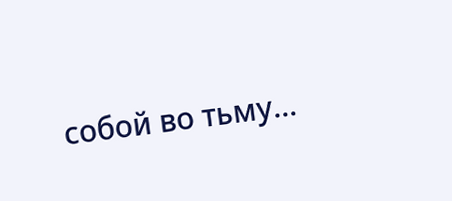собой во тьму...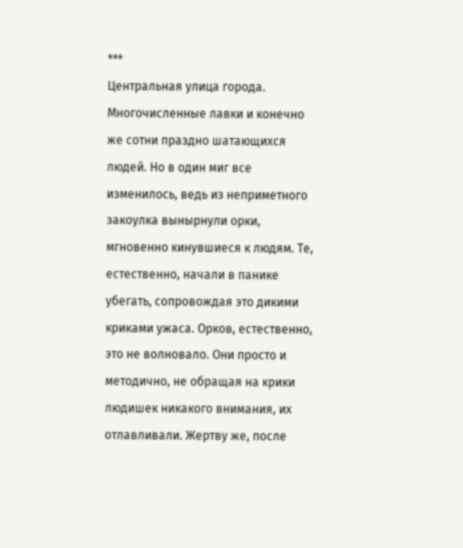***
Центральная улица города. Многочисленные лавки и конечно же сотни праздно шатающихся людей. Но в один миг все изменилось, ведь из неприметного закоулка вынырнули орки, мгновенно кинувшиеся к людям. Те, естественно, начали в панике убегать, сопровождая это дикими криками ужаса. Орков, естественно, это не волновало. Они просто и методично, не обращая на крики людишек никакого внимания, их отлавливали. Жертву же, после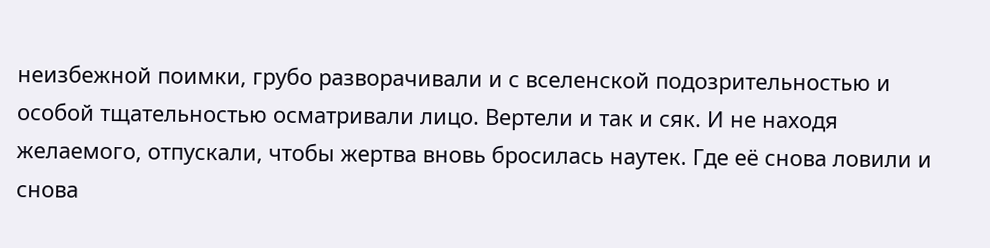неизбежной поимки, грубо разворачивали и с вселенской подозрительностью и особой тщательностью осматривали лицо. Вертели и так и сяк. И не находя желаемого, отпускали, чтобы жертва вновь бросилась наутек. Где её снова ловили и снова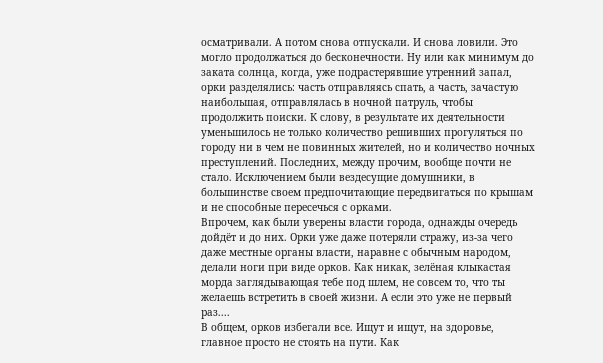осматривали. А потом снова отпускали. И снова ловили. Это могло продолжаться до бесконечности. Ну или как минимум до заката солнца, когда, уже подрастерявшие утренний запал, орки разделялись: часть отправляясь спать, а часть, зачастую наибольшая, отправлялась в ночной патруль, чтобы продолжить поиски. К слову, в результате их деятельности уменьшилось не только количество решивших прогуляться по городу ни в чем не повинных жителей, но и количество ночных преступлений. Последних, между прочим, вообще почти не стало. Исключением были вездесущие домушники, в большинстве своем предпочитающие передвигаться по крышам и не способные пересечься с орками.
Впрочем, как были уверены власти города, однажды очередь дойдёт и до них. Орки уже даже потеряли стражу, из-за чего даже местные органы власти, наравне с обычным народом, делали ноги при виде орков. Как никак, зелёная клыкастая морда заглядывающая тебе под шлем, не совсем то, что ты желаешь встретить в своей жизни. А если это уже не первый раз....
В общем, орков избегали все. Ищут и ищут, на здоровье, главное просто не стоять на пути. Как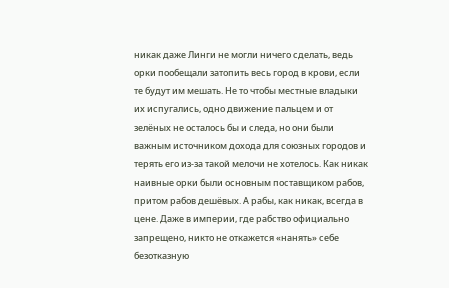никак даже Линги не могли ничего сделать, ведь орки пообещали затопить весь город в крови, если те будут им мешать. Не то чтобы местные владыки их испугались, одно движение пальцем и от зелёных не осталось бы и следа, но они были важным источником дохода для союзных городов и терять его из-за такой мелочи не хотелось. Как никак наивные орки были основным поставщиком рабов, притом рабов дешёвых. А рабы, как никак, всегда в цене. Даже в империи, где рабство официально запрещено, никто не откажется «нанять» себе безотказную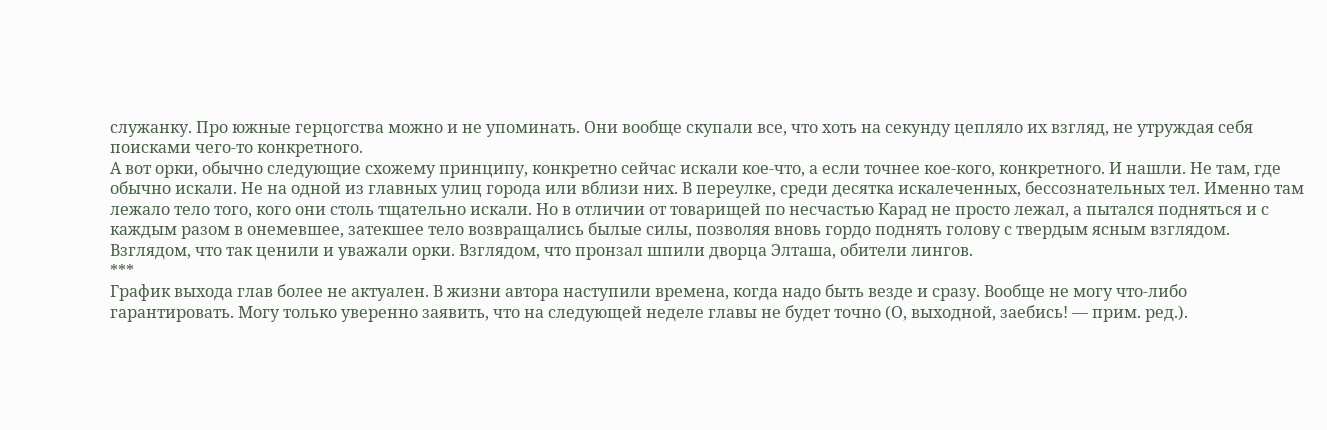служанку. Про южные герцогства можно и не упоминать. Они вообще скупали все, что хоть на секунду цепляло их взгляд, не утруждая себя поисками чего-то конкретного.
А вот орки, обычно следующие схожему принципу, конкретно сейчас искали кое-что, а если точнее кое-кого, конкретного. И нашли. Не там, где обычно искали. Не на одной из главных улиц города или вблизи них. В переулке, среди десятка искалеченных, бессознательных тел. Именно там лежало тело того, кого они столь тщательно искали. Но в отличии от товарищей по несчастью Карад не просто лежал, а пытался подняться и с каждым разом в онемевшее, затекшее тело возвращались былые силы, позволяя вновь гордо поднять голову с твердым ясным взглядом. Взглядом, что так ценили и уважали орки. Взглядом, что пронзал шпили дворца Элташа, обители лингов.
***
График выхода глав более не актуален. В жизни автора наступили времена, когда надо быть везде и сразу. Вообще не могу что-либо гарантировать. Могу только уверенно заявить, что на следующей неделе главы не будет точно (О, выходной, заебись! — прим. ред.).